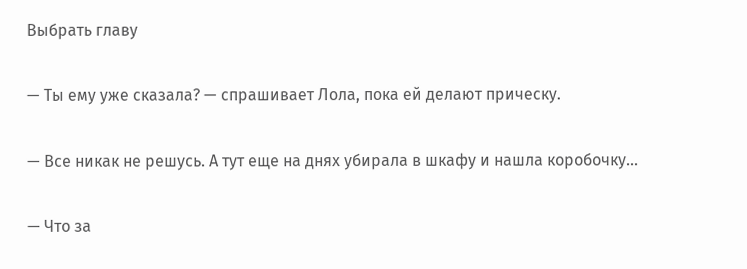Выбрать главу

— Ты ему уже сказала? — спрашивает Лола, пока ей делают прическу.

— Все никак не решусь. А тут еще на днях убирала в шкафу и нашла коробочку…

— Что за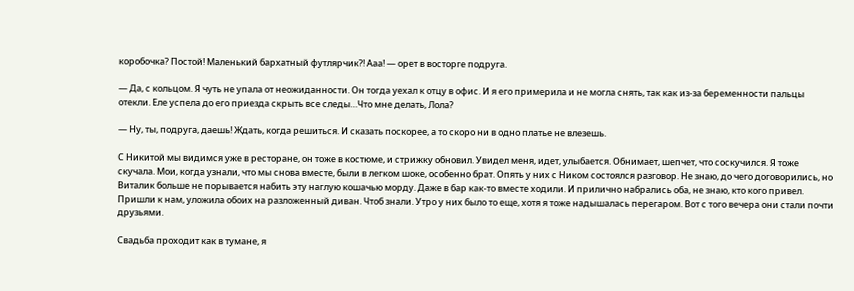коробочка? Постой! Маленький бархатный футлярчик?! Ааа! — орет в восторге подруга.

— Да, с кольцом. Я чуть не упала от неожиданности. Он тогда уехал к отцу в офис. И я его примерила и не могла снять, так как из-за беременности пальцы отекли. Еле успела до его приезда скрыть все следы…Что мне делать, Лола?

— Ну, ты, подруга, даешь! Ждать, когда решиться. И сказать поскорее, а то скоро ни в одно платье не влезешь.

С Никитой мы видимся уже в ресторане, он тоже в костюме, и стрижку обновил. Увидел меня, идет, улыбается. Обнимает, шепчет, что соскучился. Я тоже скучала. Мои, когда узнали, что мы снова вместе, были в легком шоке, особенно брат. Опять у них с Ником состоялся разговор. Не знаю, до чего договорились, но Виталик больше не порывается набить эту наглую кошачью морду. Даже в бар как-то вместе ходили. И прилично набрались оба, не знаю, кто кого привел. Пришли к нам, уложила обоих на разложенный диван. Чтоб знали. Утро у них было то еще, хотя я тоже надышалась перегаром. Вот с того вечера они стали почти друзьями.

Свадьба проходит как в тумане, я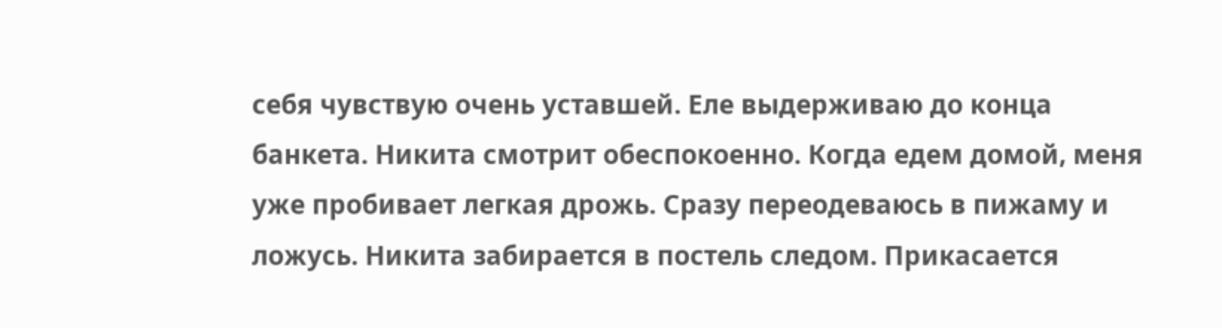себя чувствую очень уставшей. Еле выдерживаю до конца банкета. Никита смотрит обеспокоенно. Когда едем домой, меня уже пробивает легкая дрожь. Сразу переодеваюсь в пижаму и ложусь. Никита забирается в постель следом. Прикасается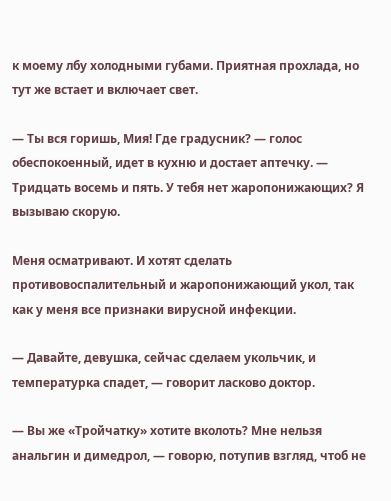к моему лбу холодными губами. Приятная прохлада, но тут же встает и включает свет.

— Ты вся горишь, Мия! Где градусник? — голос обеспокоенный, идет в кухню и достает аптечку. — Тридцать восемь и пять. У тебя нет жаропонижающих? Я вызываю скорую.

Меня осматривают. И хотят сделать противовоспалительный и жаропонижающий укол, так как у меня все признаки вирусной инфекции.

— Давайте, девушка, сейчас сделаем укольчик, и температурка спадет, — говорит ласково доктор.

— Вы же «Тройчатку» хотите вколоть? Мне нельзя анальгин и димедрол, — говорю, потупив взгляд, чтоб не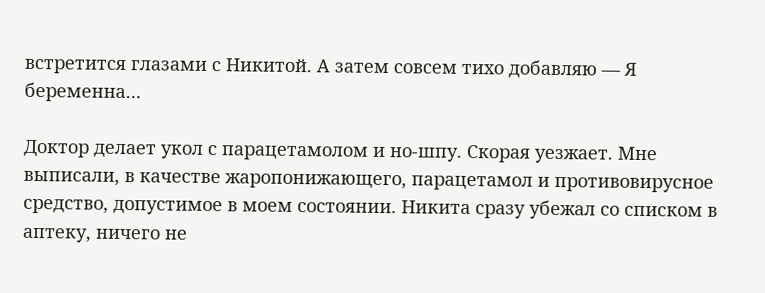встретится глазами с Никитой. А затем совсем тихо добавляю — Я беременна…

Доктор делает укол с парацетамолом и но-шпу. Скорая уезжает. Мне выписали, в качестве жаропонижающего, парацетамол и противовирусное средство, допустимое в моем состоянии. Никита сразу убежал со списком в аптеку, ничего не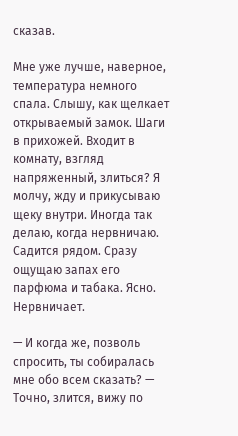сказав.

Мне уже лучше, наверное, температура немного спала. Слышу, как щелкает открываемый замок. Шаги в прихожей. Входит в комнату, взгляд напряженный, злиться? Я молчу, жду и прикусываю щеку внутри. Иногда так делаю, когда нервничаю. Садится рядом. Сразу ощущаю запах его парфюма и табака. Ясно. Нервничает.

— И когда же, позволь спросить, ты собиралась мне обо всем сказать? — Точно, злится, вижу по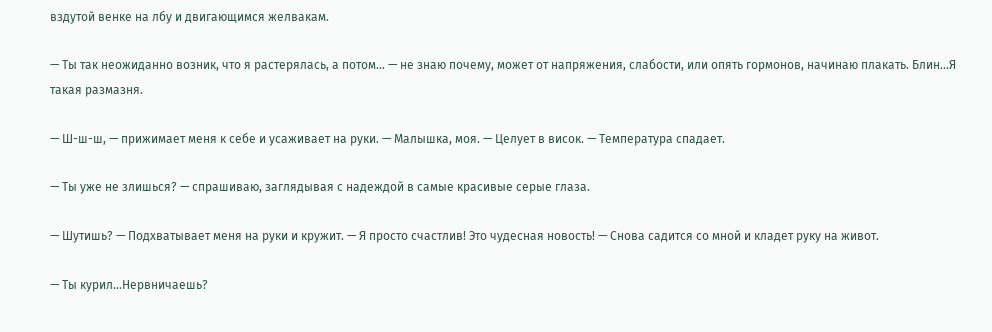вздутой венке на лбу и двигающимся желвакам.

— Ты так неожиданно возник, что я растерялась, а потом… — не знаю почему, может от напряжения, слабости, или опять гормонов, начинаю плакать. Блин…Я такая размазня.

— Ш-ш-ш, — прижимает меня к себе и усаживает на руки. — Малышка, моя. — Целует в висок. — Температура спадает.

— Ты уже не злишься? — спрашиваю, заглядывая с надеждой в самые красивые серые глаза.

— Шутишь? — Подхватывает меня на руки и кружит. — Я просто счастлив! Это чудесная новость! — Снова садится со мной и кладет руку на живот.

— Ты курил…Нервничаешь?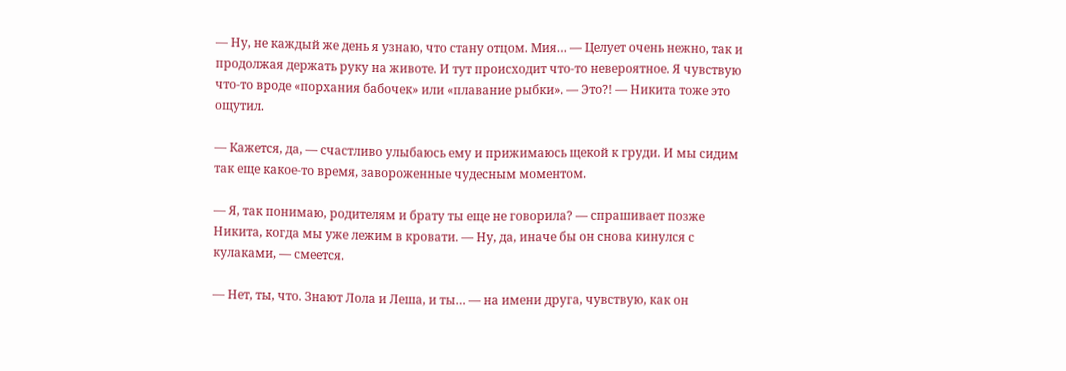— Ну, не каждый же день я узнаю, что стану отцом. Мия… — Целует очень нежно, так и продолжая держать руку на животе. И тут происходит что-то невероятное. Я чувствую что-то вроде «порхания бабочек» или «плавание рыбки». — Это?! — Никита тоже это ощутил.

— Кажется, да, — счастливо улыбаюсь ему и прижимаюсь щекой к груди. И мы сидим так еще какое-то время, завороженные чудесным моментом.

— Я, так понимаю, родителям и брату ты еще не говорила? — спрашивает позже Никита, когда мы уже лежим в кровати. — Ну, да, иначе бы он снова кинулся с кулаками, — смеется.

— Нет, ты, что. Знают Лола и Леша, и ты… — на имени друга, чувствую, как он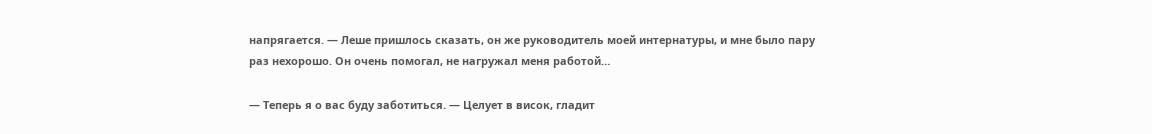напрягается. — Леше пришлось сказать, он же руководитель моей интернатуры, и мне было пару раз нехорошо. Он очень помогал, не нагружал меня работой…

— Теперь я о вас буду заботиться. — Целует в висок, гладит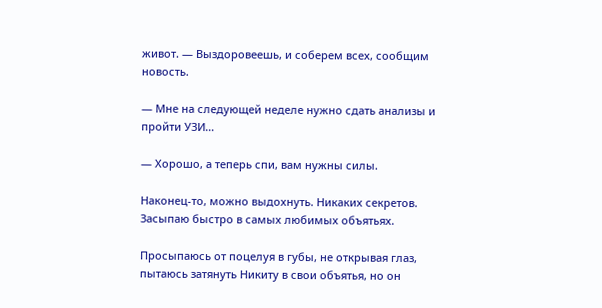живот. — Выздоровеешь, и соберем всех, сообщим новость.

— Мне на следующей неделе нужно сдать анализы и пройти УЗИ…

— Хорошо, а теперь спи, вам нужны силы.

Наконец-то, можно выдохнуть. Никаких секретов. Засыпаю быстро в самых любимых объятьях.

Просыпаюсь от поцелуя в губы, не открывая глаз, пытаюсь затянуть Никиту в свои объятья, но он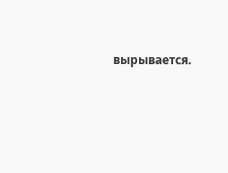вырывается.